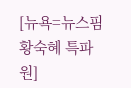[뉴욕=뉴스핌 황숙혜 특파원]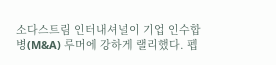소다스트림 인터내셔널이 기업 인수합병(M&A) 루머에 강하게 랠리했다. 펩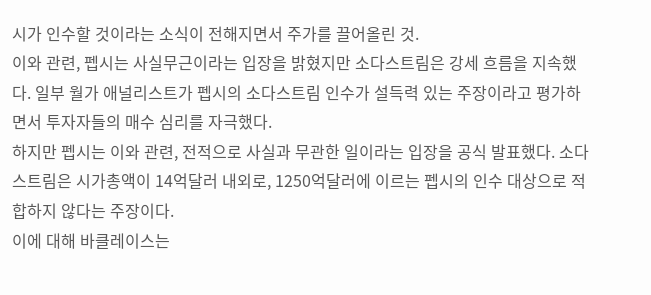시가 인수할 것이라는 소식이 전해지면서 주가를 끌어올린 것.
이와 관련, 펩시는 사실무근이라는 입장을 밝혔지만 소다스트림은 강세 흐름을 지속했다. 일부 월가 애널리스트가 펩시의 소다스트림 인수가 설득력 있는 주장이라고 평가하면서 투자자들의 매수 심리를 자극했다.
하지만 펩시는 이와 관련, 전적으로 사실과 무관한 일이라는 입장을 공식 발표했다. 소다스트림은 시가총액이 14억달러 내외로, 1250억달러에 이르는 펩시의 인수 대상으로 적합하지 않다는 주장이다.
이에 대해 바클레이스는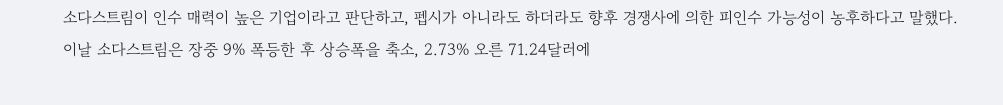소다스트림이 인수 매력이 높은 기업이라고 판단하고, 펩시가 아니라도 하더라도 향후 경쟁사에 의한 피인수 가능성이 농후하다고 말했다.
이날 소다스트림은 장중 9% 폭등한 후 상승폭을 축소, 2.73% 오른 71.24달러에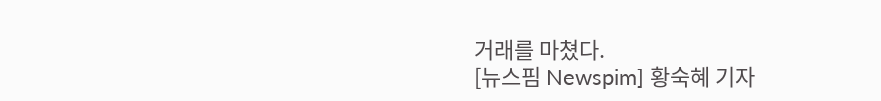거래를 마쳤다.
[뉴스핌 Newspim] 황숙혜 기자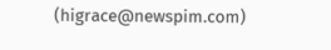(higrace@newspim.com)